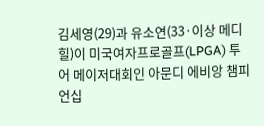김세영(29)과 유소연(33·이상 메디힐)이 미국여자프로골프(LPGA) 투어 메이저대회인 아문디 에비앙 챔피언십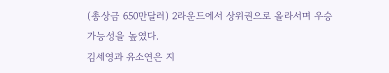(총상금 650만달러) 2라운드에서 상위권으로 올라서며 우승 가능성을 높였다.
김세영과 유소연은 지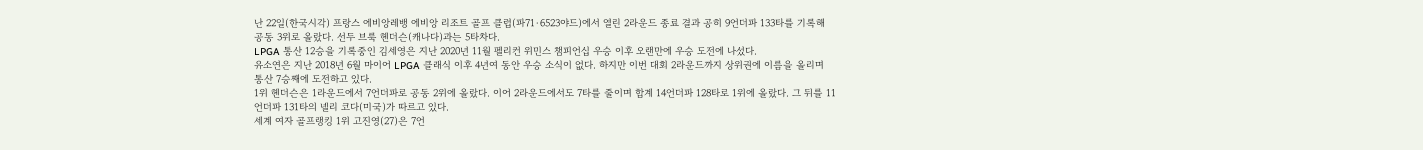난 22일(한국시각) 프랑스 에비앙레뱅 에비앙 리조트 골프 클럽(파71·6523야드)에서 열린 2라운드 종료 결과 공히 9언더파 133타를 기록해 공동 3위로 올랐다. 선두 브룩 헨더슨(캐나다)과는 5타차다.
LPGA 통산 12승을 기록중인 김세영은 지난 2020년 11월 펠리컨 위민스 챔피언십 우승 이후 오랜만에 우승 도전에 나섰다.
유소연은 지난 2018년 6월 마이어 LPGA 클래식 이후 4년여 동안 우승 소식이 없다. 하지만 이번 대회 2라운드까지 상위권에 이름을 올리며 통산 7승째에 도전하고 있다.
1위 헨더슨은 1라운드에서 7언더파로 공동 2위에 올랐다. 이어 2라운드에서도 7타를 줄이며 합계 14언더파 128타로 1위에 올랐다. 그 뒤를 11언더파 131타의 넬리 코다(미국)가 따르고 있다.
세계 여자 골프랭킹 1위 고진영(27)은 7언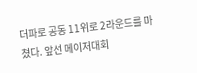더파로 공동 11위로 2라운드를 마쳤다. 앞선 메이저대회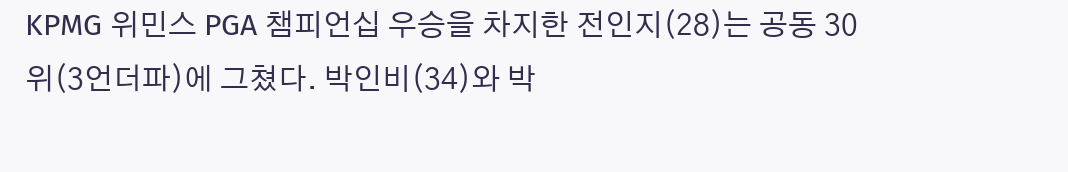KPMG 위민스 PGA 챔피언십 우승을 차지한 전인지(28)는 공동 30위(3언더파)에 그쳤다. 박인비(34)와 박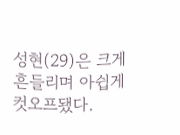성현(29)은 크게 흔들리며 아쉽게 컷오프됐다.